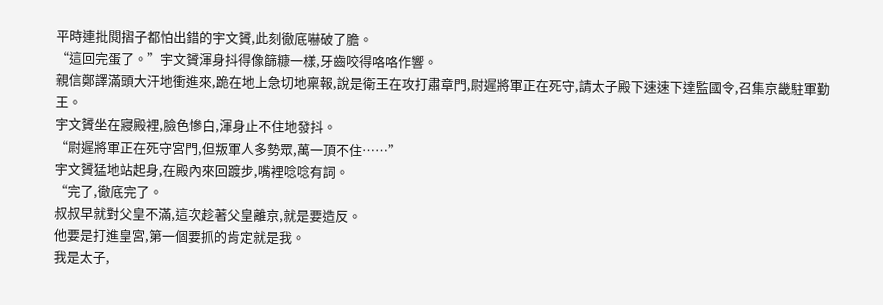平時連批閱摺子都怕出錯的宇文贇,此刻徹底嚇破了膽。
“這回完蛋了。”宇文贇渾身抖得像篩糠一樣,牙齒咬得咯咯作響。
親信鄭譯滿頭大汗地衝進來,跪在地上急切地稟報,說是衛王在攻打肅章門,尉遲將軍正在死守,請太子殿下速速下達監國令,召集京畿駐軍勤王。
宇文贇坐在寢殿裡,臉色慘白,渾身止不住地發抖。
“尉遲將軍正在死守宮門,但叛軍人多勢眾,萬一頂不住……”
宇文贇猛地站起身,在殿內來回踱步,嘴裡唸唸有詞。
“完了,徹底完了。
叔叔早就對父皇不滿,這次趁著父皇離京,就是要造反。
他要是打進皇宮,第一個要抓的肯定就是我。
我是太子,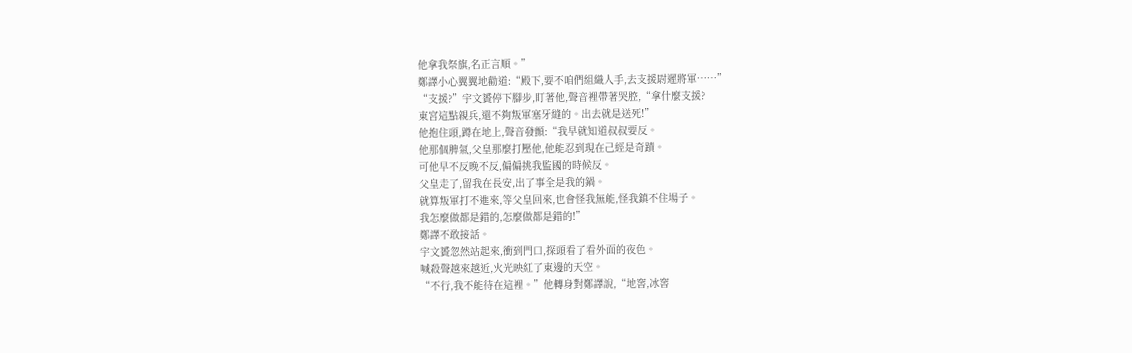他拿我祭旗,名正言順。”
鄭譯小心翼翼地勸道:“殿下,要不咱們組織人手,去支援尉遲將軍……”
“支援?”宇文贇停下腳步,盯著他,聲音裡帶著哭腔,“拿什麼支援?
東宮這點親兵,還不夠叛軍塞牙縫的。出去就是送死!”
他抱住頭,蹲在地上,聲音發顫:“我早就知道叔叔要反。
他那個脾氣,父皇那麼打壓他,他能忍到現在己經是奇蹟。
可他早不反晚不反,偏偏挑我監國的時候反。
父皇走了,留我在長安,出了事全是我的鍋。
就算叛軍打不進來,等父皇回來,也會怪我無能,怪我鎮不住場子。
我怎麼做都是錯的,怎麼做都是錯的!”
鄭譯不敢接話。
宇文贇忽然站起來,衝到門口,探頭看了看外面的夜色。
喊殺聲越來越近,火光映紅了東邊的天空。
“不行,我不能待在這裡。”他轉身對鄭譯說,“地窖,冰窖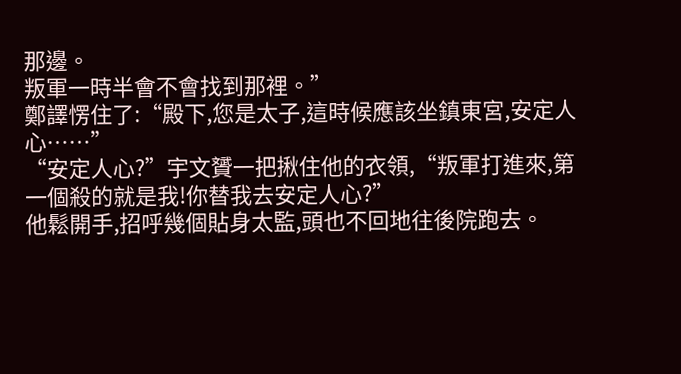那邊。
叛軍一時半會不會找到那裡。”
鄭譯愣住了:“殿下,您是太子,這時候應該坐鎮東宮,安定人心……”
“安定人心?”宇文贇一把揪住他的衣領,“叛軍打進來,第一個殺的就是我!你替我去安定人心?”
他鬆開手,招呼幾個貼身太監,頭也不回地往後院跑去。